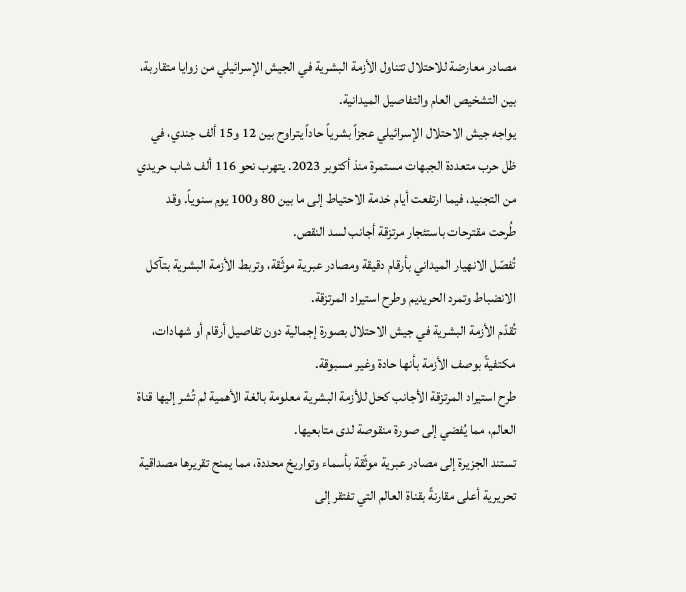مصادر معارضة للاحتلال تتناول الأزمة البشرية في الجيش الإسرائيلي من زوايا متقاربة، بين التشخيص العام والتفاصيل الميدانية.
يواجه جيش الاحتلال الإسرائيلي عجزاً بشرياً حاداً يتراوح بين 12 و15 ألف جندي، في ظل حرب متعددة الجبهات مستمرة منذ أكتوبر 2023. يتهرب نحو 116 ألف شاب حريدي من التجنيد، فيما ارتفعت أيام خدمة الاحتياط إلى ما بين 80 و100 يوم سنوياً. وقد طُرحت مقترحات باستئجار مرتزقة أجانب لسد النقص.
تُفصّل الانهيار الميداني بأرقام دقيقة ومصادر عبرية موثّقة، وتربط الأزمة البشرية بتآكل الانضباط وتمرد الحريديم وطرح استيراد المرتزقة.
تُقدّم الأزمة البشرية في جيش الاحتلال بصورة إجمالية دون تفاصيل أرقام أو شهادات، مكتفيةً بوصف الأزمة بأنها حادة وغير مسبوقة.
طرح استيراد المرتزقة الأجانب كحل للأزمة البشرية معلومة بالغة الأهمية لم تُشر إليها قناة العالم، مما يُفضي إلى صورة منقوصة لدى متابعيها.
تستند الجزيرة إلى مصادر عبرية موثّقة بأسماء وتواريخ محددة، مما يمنح تقريرها مصداقية تحريرية أعلى مقارنةً بقناة العالم التي تفتقر إلى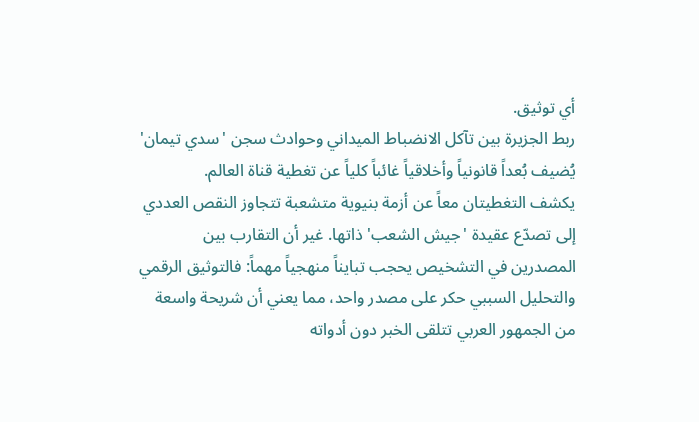أي توثيق.
ربط الجزيرة بين تآكل الانضباط الميداني وحوادث سجن 'سدي تيمان' يُضيف بُعداً قانونياً وأخلاقياً غائباً كلياً عن تغطية قناة العالم.
يكشف التغطيتان معاً عن أزمة بنيوية متشعبة تتجاوز النقص العددي إلى تصدّع عقيدة 'جيش الشعب' ذاتها. غير أن التقارب بين المصدرين في التشخيص يحجب تبايناً منهجياً مهماً: فالتوثيق الرقمي والتحليل السببي حكر على مصدر واحد، مما يعني أن شريحة واسعة من الجمهور العربي تتلقى الخبر دون أدواته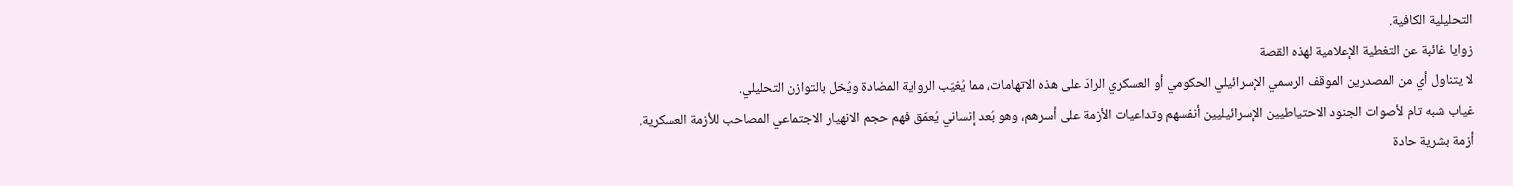التحليلية الكافية.
زوايا غائبة عن التغطية الإعلامية لهذه القصة
لا يتناول أي من المصدرين الموقف الرسمي الإسرائيلي الحكومي أو العسكري الرادّ على هذه الاتهامات، مما يُغيّب الرواية المضادة ويُخل بالتوازن التحليلي.
غياب شبه تام لأصوات الجنود الاحتياطيين الإسرائيليين أنفسهم وتداعيات الأزمة على أسرهم، وهو بُعد إنساني يُعمّق فهم حجم الانهيار الاجتماعي المصاحب للأزمة العسكرية.
أزمة بشرية حادة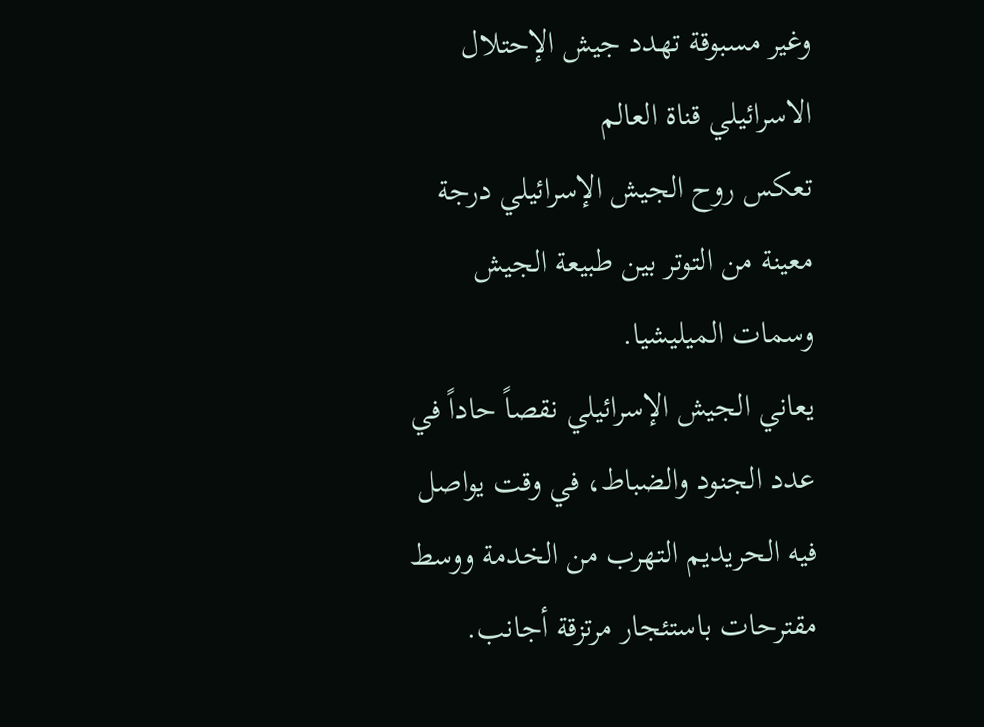وغير مسبوقة تهدد جيش الإحتلال الاسرائيلي قناة العالم
تعكس روح الجيش الإسرائيلي درجة معينة من التوتر بين طبيعة الجيش وسمات الميليشيا.
يعاني الجيش الإسرائيلي نقصاً حاداً في عدد الجنود والضباط، في وقت يواصل فيه الحريديم التهرب من الخدمة ووسط مقترحات باستئجار مرتزقة أجانب.